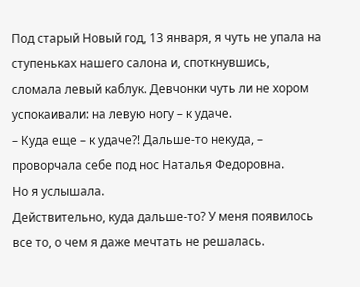Под старый Новый год, 13 января, я чуть не упала на ступеньках нашего салона и, споткнувшись, сломала левый каблук. Девчонки чуть ли не хором успокаивали: на левую ногу – к удаче.
– Куда еще – к удаче?! Дальше-то некуда, – проворчала себе под нос Наталья Федоровна.
Но я услышала.
Действительно, куда дальше-то? У меня появилось все то, о чем я даже мечтать не решалась.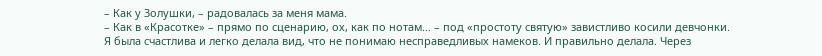– Как у Золушки, – радовалась за меня мама.
– Как в «Красотке» – прямо по сценарию, ох, как по нотам… – под «простоту святую» завистливо косили девчонки.
Я была счастлива и легко делала вид, что не понимаю несправедливых намеков. И правильно делала. Через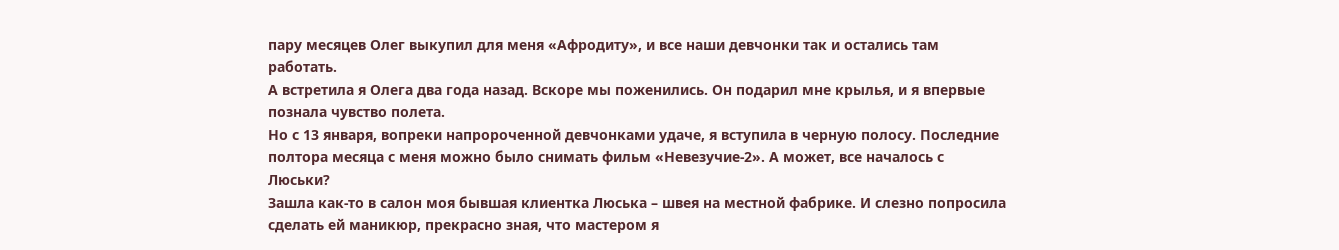пару месяцев Олег выкупил для меня «Афродиту», и все наши девчонки так и остались там работать.
А встретила я Олега два года назад. Вскоре мы поженились. Он подарил мне крылья, и я впервые познала чувство полета.
Но с 13 января, вопреки напророченной девчонками удаче, я вступила в черную полосу. Последние полтора месяца с меня можно было снимать фильм «Невезучие-2». А может, все началось с Люськи?
Зашла как-то в салон моя бывшая клиентка Люська – швея на местной фабрике. И слезно попросила сделать ей маникюр, прекрасно зная, что мастером я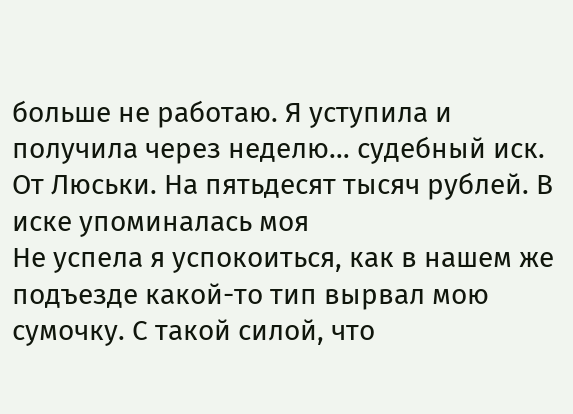больше не работаю. Я уступила и получила через неделю… судебный иск. От Люськи. На пятьдесят тысяч рублей. В иске упоминалась моя
Не успела я успокоиться, как в нашем же подъезде какой-то тип вырвал мою сумочку. С такой силой, что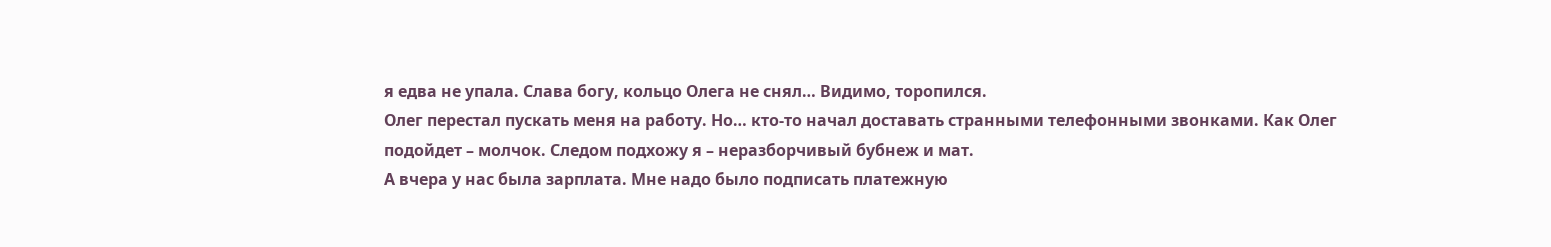я едва не упала. Слава богу, кольцо Олега не снял… Видимо, торопился.
Олег перестал пускать меня на работу. Но… кто-то начал доставать странными телефонными звонками. Как Олег подойдет – молчок. Следом подхожу я – неразборчивый бубнеж и мат.
А вчера у нас была зарплата. Мне надо было подписать платежную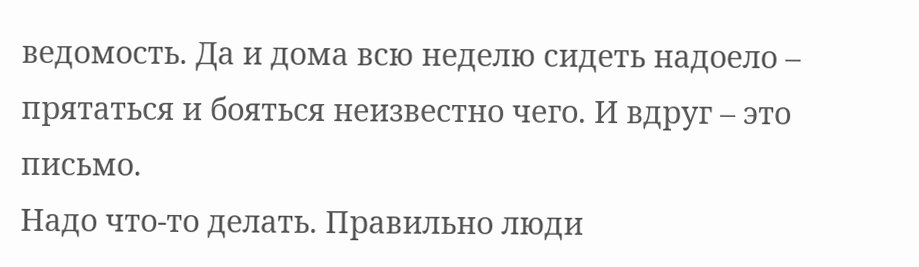ведомость. Да и дома всю неделю сидеть надоело – прятаться и бояться неизвестно чего. И вдруг – это письмо.
Надо что-то делать. Правильно люди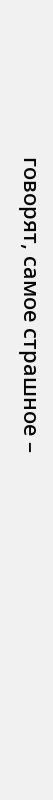говорят, самое страшное –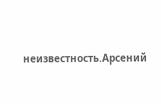неизвестность.Арсений